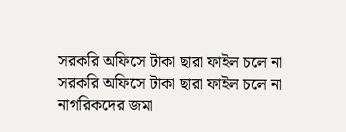সরকরি অফিসে টাকা ছারা ফাইল চলে না
সরকরি অফিসে টাকা ছারা ফাইল চলে না
নাগরিকদের জমা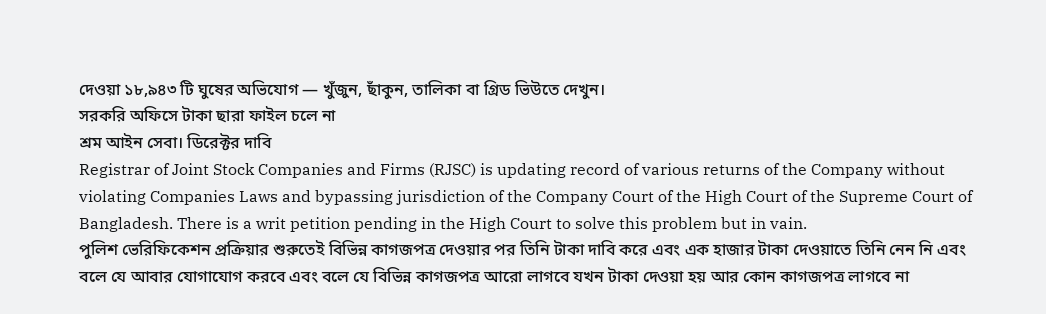দেওয়া ১৮,৯৪৩ টি ঘুষের অভিযোগ — খুঁজুন, ছাঁকুন, তালিকা বা গ্রিড ভিউতে দেখুন।
সরকরি অফিসে টাকা ছারা ফাইল চলে না
শ্রম আইন সেবা। ডিরেক্টর দাবি
Registrar of Joint Stock Companies and Firms (RJSC) is updating record of various returns of the Company without violating Companies Laws and bypassing jurisdiction of the Company Court of the High Court of the Supreme Court of Bangladesh. There is a writ petition pending in the High Court to solve this problem but in vain.
পুলিশ ভেরিফিকেশন প্রক্রিয়ার শুরুতেই বিভিন্ন কাগজপত্র দেওয়ার পর তিনি টাকা দাবি করে এবং এক হাজার টাকা দেওয়াতে তিনি নেন নি এবং বলে যে আবার যোগাযোগ করবে এবং বলে যে বিভিন্ন কাগজপত্র আরো লাগবে যখন টাকা দেওয়া হয় আর কোন কাগজপত্র লাগবে না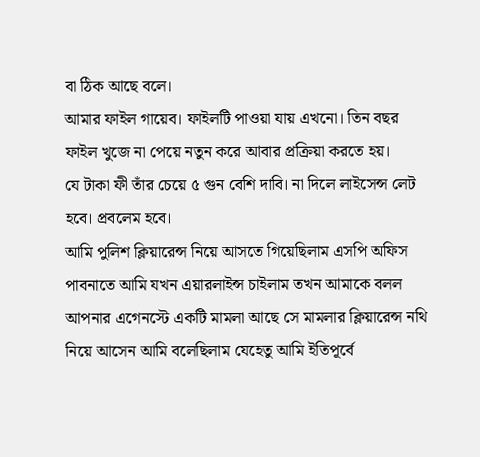বা ঠিক আছে বলে।
আমার ফাইল গায়েব। ফাইলটি পাওয়া যায় এখনো। তিন বছর ফাইল খুজে না পেয়ে নতুন করে আবার প্রক্রিয়া করতে হয়।
যে টাকা ফী তাঁর চেয়ে ৫ গুন বেশি দাবি। না দিলে লাইসেন্স লেট হবে। প্রবলেম হবে।
আমি পুলিশ ক্লিয়ারেন্স নিয়ে আসতে গিয়েছিলাম এসপি অফিস পাবনাতে আমি যখন এয়ারলাইন্স চাইলাম তখন আমাকে বলল আপনার এগেনস্টে একটি মামলা আছে সে মামলার ক্লিয়ারেন্স নথি নিয়ে আসেন আমি বলেছিলাম যেহেতু আমি ইতিপূর্বে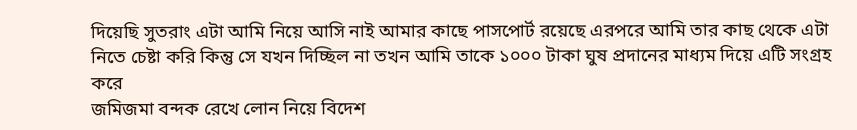দিয়েছি সুতরাং এটা আমি নিয়ে আসি নাই আমার কাছে পাসপোর্ট রয়েছে এরপরে আমি তার কাছ থেকে এটা নিতে চেষ্টা করি কিন্তু সে যখন দিচ্ছিল না তখন আমি তাকে ১০০০ টাকা ঘুষ প্রদানের মাধ্যম দিয়ে এটি সংগ্রহ করে
জমিজমা বন্দক রেখে লোন নিয়ে বিদেশ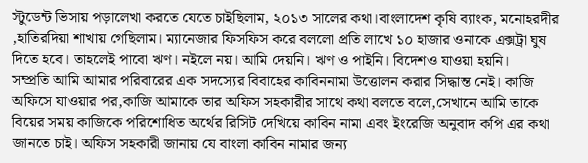স্টুডেন্ট ভিসায় পড়ালেখা করতে যেতে চাইছিলাম, ২০১৩ সালের কথা।বাংলাদেশ কৃষি ব্যাংক, মনোহরদীর ,হাতিরদিয়া শাখায় গেছিলাম। ম্যানেজার ফিসফিস করে বললো প্রতি লাখে ১০ হাজার ওনাকে এক্সট্রা ঘুষ দিতে হবে। তাহলেই পাবো ঋণ। নইলে নয়। আমি দেয়নি। ঋণ ও পাইনি। বিদেশও যাওয়া হয়নি।
সম্প্রতি আমি আমার পরিবারের এক সদস্যের বিবাহের কাবিননামা উত্তোলন করার সিদ্ধান্ত নেই। কাজি অফিসে যাওয়ার পর,কাজি আমাকে তার অফিস সহকারীর সাথে কথা বলতে বলে,সেখানে আমি তাকে বিয়ের সময় কাজিকে পরিশোধিত অর্থের রিসিট দেখিয়ে কাবিন নামা এবং ইংরেজি অনুবাদ কপি এর কথা জানতে চাই। অফিস সহকারী জানায় যে বাংলা কাবিন নামার জন্য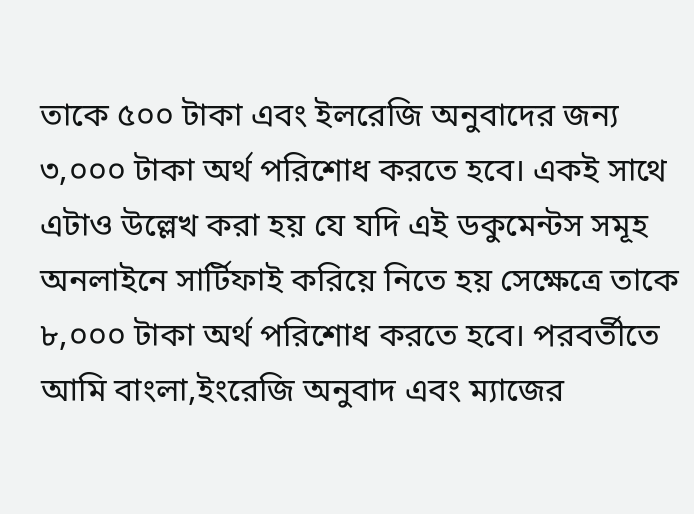তাকে ৫০০ টাকা এবং ইলরেজি অনুবাদের জন্য ৩,০০০ টাকা অর্থ পরিশোধ করতে হবে। একই সাথে এটাও উল্লেখ করা হয় যে যদি এই ডকুমেন্টস সমূহ অনলাইনে সার্টিফাই করিয়ে নিতে হয় সেক্ষেত্রে তাকে ৮,০০০ টাকা অর্থ পরিশোধ করতে হবে। পরবর্তীতে আমি বাংলা,ইংরেজি অনুবাদ এবং ম্যাজের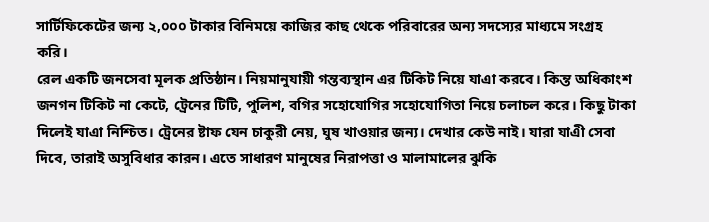সার্টিফিকেটের জন্য ২,০০০ টাকার বিনিময়ে কাজির কাছ থেকে পরিবারের অন্য সদস্যের মাধ্যমে সংগ্রহ করি।
রেল একটি জনসেবা মূলক প্রতিষ্ঠান। নিয়মানুযায়ী গন্তব্যস্থান এর টিকিট নিয়ে যাএা করবে। কিন্ত অধিকাংশ জনগন টিকিট না কেটে, ট্রেনের টিটি, পুলিশ, বগির সহোযোগির সহোযোগিতা নিয়ে চলাচল করে। কিছু টাকা দিলেই যাএা নিশ্চিত। ট্রেনের ষ্টাফ যেন চাকুরী নেয়, ঘুষ খাওয়ার জন্য। দেখার কেউ নাই। যারা যাএী সেবা দিবে, তারাই অসুবিধার কারন। এতে সাধারণ মানুষের নিরাপত্তা ও মালামালের ঝুকি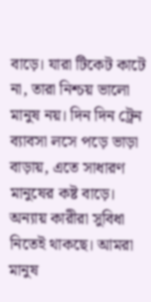বাড়ে। যারা টিকেট কাটে না, তারা নিশ্চয় ভালো মানুষ নয়। দিন দিন ট্রেন ব্যাবসা লসে পড়ে ভাড়া বাড়ায়, এতে সাধারণ মানুষের কষ্ট বাড়ে। অন্যায় কারীরা সুবিধা নিতেই থাকছে। আমরা মানুষ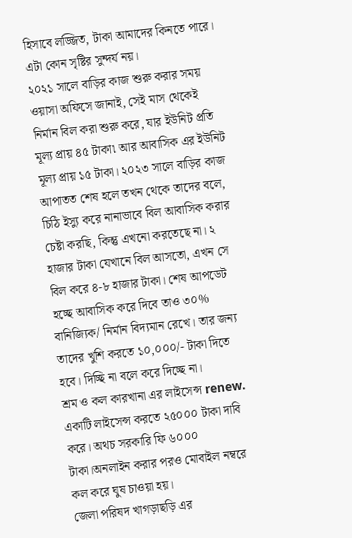হিসাবে লজ্জিত, টাকা আমাদের কিনতে পারে। এটা কোন সৃষ্টির সুন্দর্য নয়।
২০২১ সালে বাড়ির কাজ শুরু করার সময় ওয়াসা অফিসে জানাই, সেই মাস থেকেই নির্মান বিল করা শুরু করে, যার ইউনিট প্রতি মূল্য প্রায় ৪৫ টাকা৷ আর আবাসিক এর ইউনিট মূল্য প্রায় ১৫ টাকা। ২০২৩ সালে বাড়ির কাজ আপাতত শেষ হলে তখন থেকে তাদের বলে, চিঠি ইস্যু করে নানাভাবে বিল আবাসিক করার চেষ্টা করছি, কিন্তু এখনো করতেছে না। ২ হাজার টাকা যেখানে বিল আসতো, এখন সে বিল করে ৪-৮ হাজার টাকা। শেষ আপডেট হচ্ছে আবাসিক করে দিবে তাও ৩০% বানিজ্যিক/ নির্মান বিদ্যমান রেখে। তার জন্য তাদের খুশি করতে ১০,০০০/- টাকা দিতে হবে। দিচ্ছি না বলে করে দিচ্ছে না।
শ্রম ও কল কারখানা এর লাইসেন্স renew.
একাটি লাইসেন্স করতে ২৫০০০ টাকা দাবি করে। অথচ সরকারি ফি ৬০০০ টাকা।অনলাইন করার পরও মোবাইল নম্বরে কল করে ঘুষ চাওয়া হয়।
জেলা পরিষদ খাগড়াছড়ি এর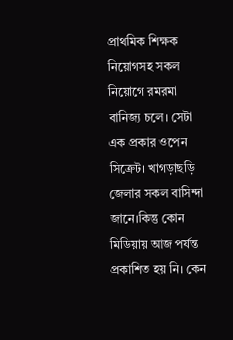প্রাথমিক শিক্ষক নিয়োগসহ সকল নিয়োগে রমরমা বানিজ্য চলে। সেটা এক প্রকার ওপেন সিক্রেট। খাগড়াছড়ি জেলার সকল বাসিন্দা জানে।কিন্তু কোন মিডিয়ায় আজ পর্যন্ত প্রকাশিত হয় নি। কেন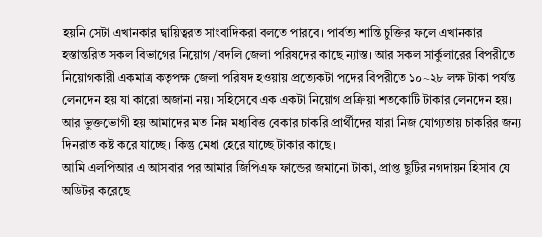হয়নি সেটা এখানকার দ্বায়িত্বরত সাংবাদিকরা বলতে পারবে। পার্বত্য শান্তি চুক্তির ফলে এখানকার হস্তান্তরিত সকল বিভাগের নিয়োগ /বদলি জেলা পরিষদের কাছে ন্যাস্ত। আর সকল সার্কুলারের বিপরীতে নিয়োগকারী একমাত্র কতৃপক্ষ জেলা পরিষদ হওয়ায় প্রত্যেকটা পদের বিপরীতে ১০~২৮ লক্ষ টাকা পর্যন্ত লেনদেন হয় যা কারো অজানা নয়। সহিসেবে এক একটা নিয়োগ প্রক্রিয়া শতকোটি টাকার লেনদেন হয়। আর ভুক্তভোগী হয় আমাদের মত নিম্ন মধ্যবিত্ত বেকার চাকরি প্রার্থীদের যারা নিজ যোগ্যতায় চাকরির জন্য দিনরাত কষ্ট করে যাচ্ছে। কিন্তু মেধা হেরে যাচ্ছে টাকার কাছে।
আমি এলপিআর এ আসবার পর আমার জিপিএফ ফান্ডের জমানো টাকা, প্রাপ্ত ছুটির নগদায়ন হিসাব যে অডিটর করেছে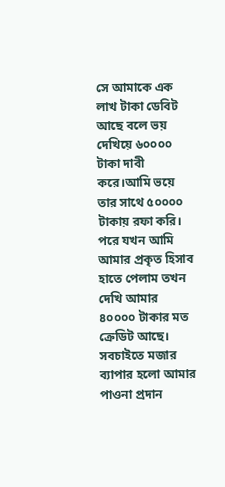সে আমাকে এক লাখ টাকা ডেবিট আছে বলে ভয় দেখিয়ে ৬০০০০ টাকা দাবী করে।আমি ভয়ে তার সাথে ৫০০০০ টাকায় রফা করি। পরে যখন আমি আমার প্রকৃত হিসাব হাতে পেলাম তখন দেখি আমার ৪০০০০ টাকার মত ক্রেডিট আছে। সবচাইতে মজার ব্যাপার হলো আমার পাওনা প্রদান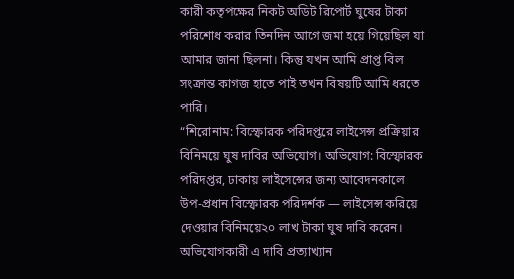কারী কতৃপক্ষের নিকট অডিট রিপোর্ট ঘুষের টাকা পরিশোধ করার তিনদিন আগে জমা হয়ে গিয়েছিল যা আমার জানা ছিলনা। কিন্তু যখন আমি প্রাপ্ত বিল সংক্রান্ত কাগজ হাতে পাই তখন বিষয়টি আমি ধরতে পারি।
“শিরোনাম: বিস্ফোরক পরিদপ্তরে লাইসেন্স প্রক্রিয়ার বিনিময়ে ঘুষ দাবির অভিযোগ। অভিযোগ: বিস্ফোরক পরিদপ্তর, ঢাকায় লাইসেন্সের জন্য আবেদনকালে উপ-প্রধান বিস্ফোরক পরিদর্শক — লাইসেন্স করিয়ে দেওয়ার বিনিময়ে২০ লাখ টাকা ঘুষ দাবি করেন। অভিযোগকারী এ দাবি প্রত্যাখ্যান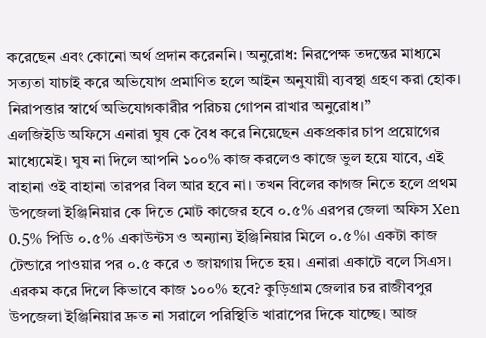করেছেন এবং কোনো অর্থ প্রদান করেননি। অনুরোধ: নিরপেক্ষ তদন্তের মাধ্যমে সত্যতা যাচাই করে অভিযোগ প্রমাণিত হলে আইন অনুযায়ী ব্যবস্থা গ্রহণ করা হোক। নিরাপত্তার স্বার্থে অভিযোগকারীর পরিচয় গোপন রাখার অনুরোধ।”
এলজিইডি অফিসে এনারা ঘুষ কে বৈধ করে নিয়েছেন একপ্রকার চাপ প্রয়োগের মাধ্যেমেই। ঘুষ না দিলে আপনি ১০০% কাজ করলেও কাজে ভুল হয়ে যাবে, এই বাহানা ওই বাহানা তারপর বিল আর হবে না। তখন বিলের কাগজ নিতে হলে প্রথম উপজেলা ইঞ্জিনিয়ার কে দিতে মোট কাজের হবে ০.৫% এরপর জেলা অফিস Xen 0.5% পিডি ০.৫% একাউন্টস ও অন্যান্য ইঞ্জিনিয়ার মিলে ০.৫%। একটা কাজ টেন্ডারে পাওয়ার পর ০.৫ করে ৩ জায়গায় দিতে হয়। এনারা একাটে বলে সিএস। এরকম করে দিলে কিভাবে কাজ ১০০% হবে? কুড়িগ্রাম জেলার চর রাজীবপুর উপজেলা ইঞ্জিনিয়ার দ্রুত না সরালে পরিস্থিতি খারাপের দিকে যাচ্ছে। আজ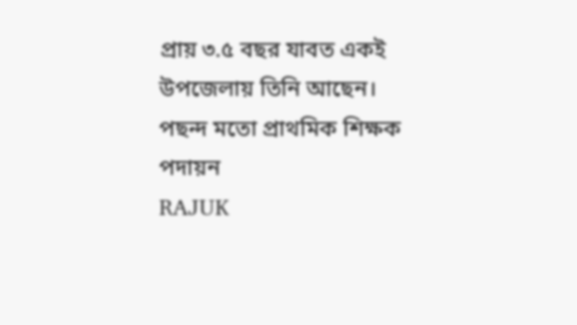প্রায় ৩.৫ বছর যাবত একই উপজেলায় তিনি আছেন।
পছন্দ মতো প্রাথমিক শিক্ষক পদায়ন
RAJUK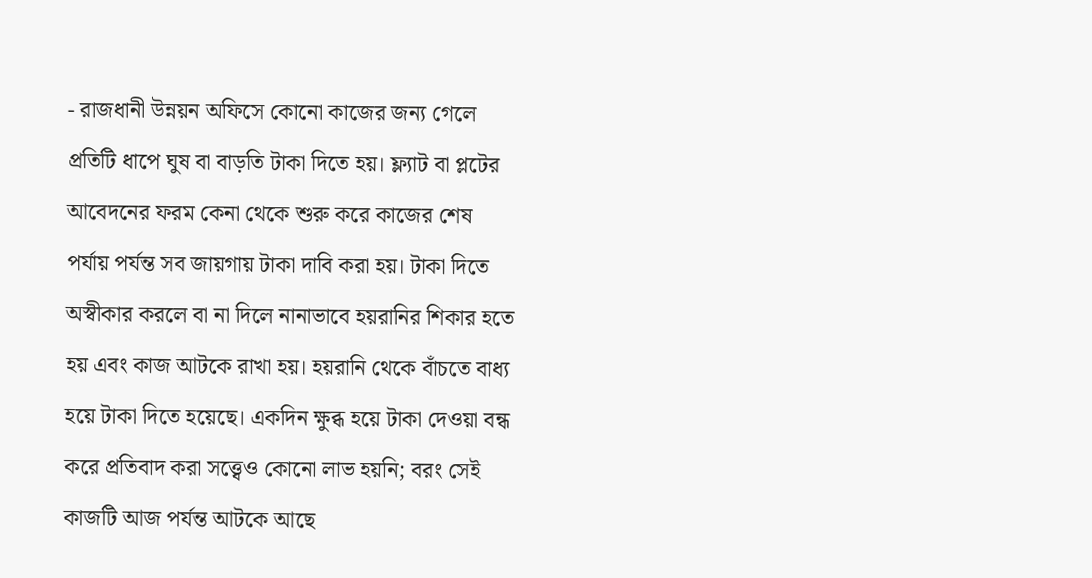- রাজধানী উন্নয়ন অফিসে কোনো কাজের জন্য গেলে প্রতিটি ধাপে ঘুষ বা বাড়তি টাকা দিতে হয়। ফ্ল্যাট বা প্লটের আবেদনের ফরম কেনা থেকে শুরু করে কাজের শেষ পর্যায় পর্যন্ত সব জায়গায় টাকা দাবি করা হয়। টাকা দিতে অস্বীকার করলে বা না দিলে নানাভাবে হয়রানির শিকার হতে হয় এবং কাজ আটকে রাখা হয়। হয়রানি থেকে বাঁচতে বাধ্য হয়ে টাকা দিতে হয়েছে। একদিন ক্ষুব্ধ হয়ে টাকা দেওয়া বন্ধ করে প্রতিবাদ করা সত্ত্বেও কোনো লাভ হয়নি; বরং সেই কাজটি আজ পর্যন্ত আটকে আছে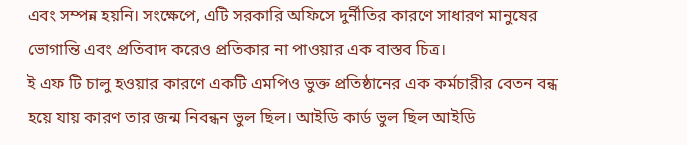এবং সম্পন্ন হয়নি। সংক্ষেপে, এটি সরকারি অফিসে দুর্নীতির কারণে সাধারণ মানুষের ভোগান্তি এবং প্রতিবাদ করেও প্রতিকার না পাওয়ার এক বাস্তব চিত্র।
ই এফ টি চালু হওয়ার কারণে একটি এমপিও ভুক্ত প্রতিষ্ঠানের এক কর্মচারীর বেতন বন্ধ হয়ে যায় কারণ তার জন্ম নিবন্ধন ভুল ছিল। আইডি কার্ড ভুল ছিল আইডি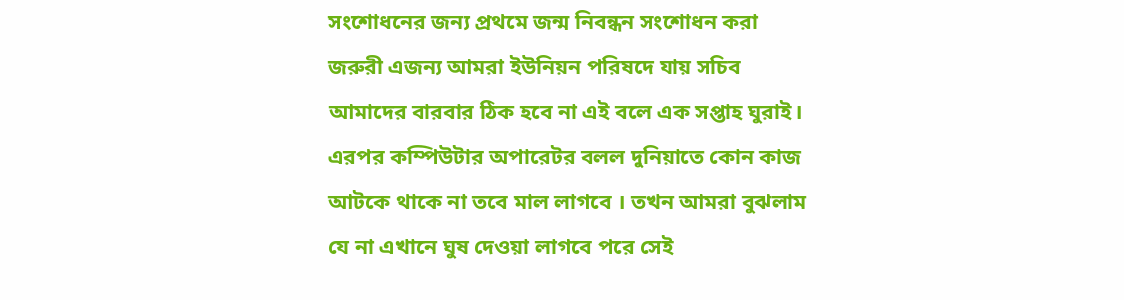সংশোধনের জন্য প্রথমে জন্ম নিবন্ধন সংশোধন করা জরুরী এজন্য আমরা ইউনিয়ন পরিষদে যায় সচিব আমাদের বারবার ঠিক হবে না এই বলে এক সপ্তাহ ঘুরাই। এরপর কম্পিউটার অপারেটর বলল দুনিয়াতে কোন কাজ আটকে থাকে না তবে মাল লাগবে । তখন আমরা বুঝলাম যে না এখানে ঘুষ দেওয়া লাগবে পরে সেই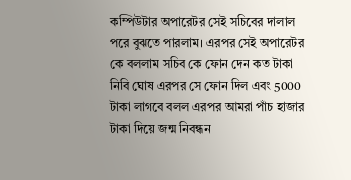কম্পিউটার অপারেটর সেই সচিবের দালাল পরে বুঝতে পারলাম। এরপর সেই অপারেটর কে বললাম সচিব কে ফোন দেন কত টাকা নিবি ঘোষ এরপর সে ফোন দিল এবং 5000 টাকা লাগবে বলল এরপর আমরা পাঁচ হাজার টাকা দিয়ে জন্ম নিবন্ধন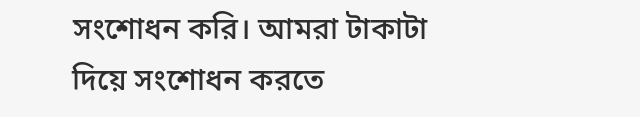সংশোধন করি। আমরা টাকাটা দিয়ে সংশোধন করতে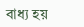বাধ্য হয়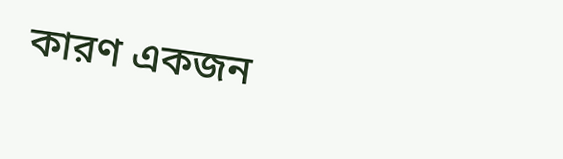কারণ একজন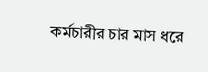কর্মচারীর চার মাস ধরে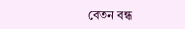বেতন বন্ধ